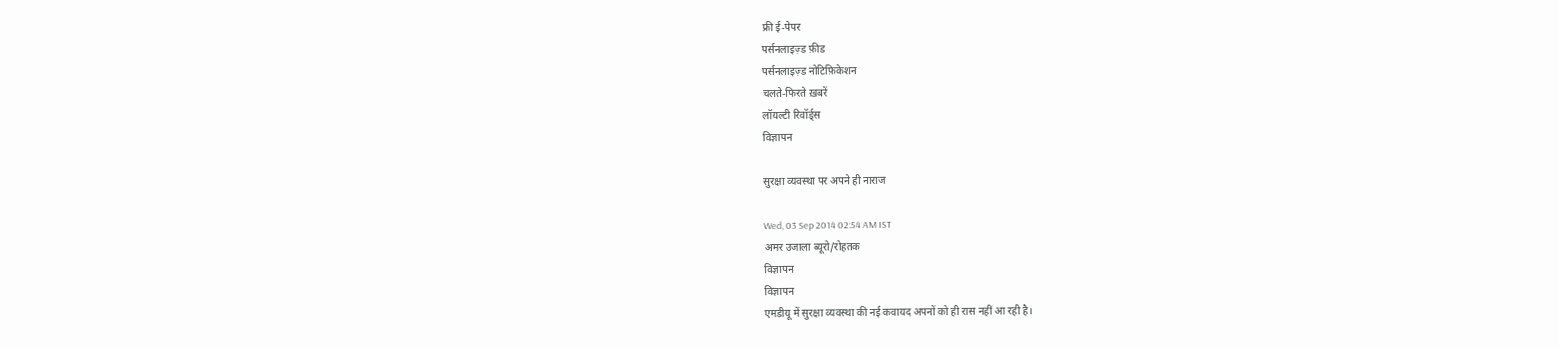फ्री ई-पेपर
पर्सनलाइज़्ड फ़ीड
पर्सनलाइज़्ड नोटिफ़िकेशन
चलते-फिरते ख़बरें
लॉयल्टी रिवॉर्ड्स
विज्ञापन

सुरक्षा व्यवस्था पर अपने ही नाराज

Wed, 03 Sep 2014 02:54 AM IST
अमर उजाला ब्यूरो/रोहतक
विज्ञापन
विज्ञापन
एमडीयू में सुरक्षा व्यवस्था की नई कवायद अपनों को ही रास नहीं आ रही है।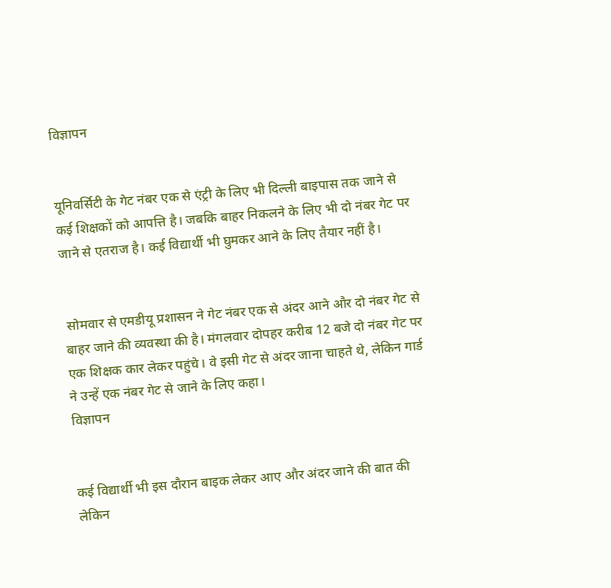विज्ञापन


यूनिवर्सिटी के गेट नंबर एक से एंट्री के लिए भी दिल्ली बाइपास तक जाने से कई शिक्षकों को आपत्ति है। जबकि बाहर निकलने के लिए भी दो नंबर गेट पर जाने से एतराज है। कई विद्यार्थी भी घुमकर आने के लिए तैयार नहीं है।


 सोमवार से एमडीयू प्रशासन ने गेट नंबर एक से अंदर आने और दो नंबर गेट से बाहर जाने की व्यवस्था की है। मंगलवार दोपहर करीब 12 बजे दो नंबर गेट पर एक शिक्षक कार लेकर पहुंचे। वे इसी गेट से अंदर जाना चाहते थे, लेकिन गार्ड ने उन्हें एक नंबर गेट से जाने के लिए कहा।
विज्ञापन


कई विद्यार्थी भी इस दौरान बाइक लेकर आए और अंदर जाने की बात की लेकिन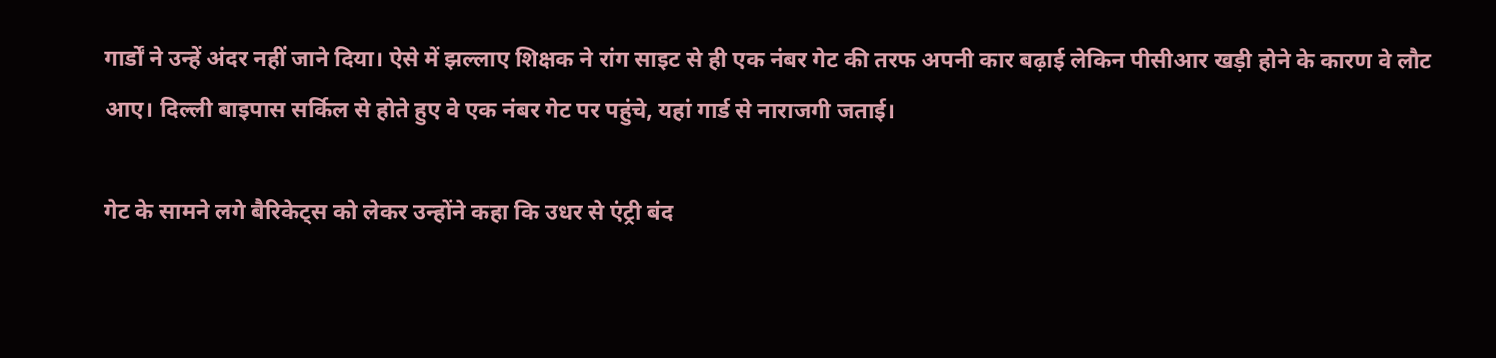गार्डों ने उन्हें अंदर नहीं जाने दिया। ऐसे में झल्लाए शिक्षक ने रांग साइट से ही एक नंबर गेट की तरफ अपनी कार बढ़ाई लेकिन पीसीआर खड़ी होने के कारण वे लौट आए। दिल्ली बाइपास सर्किल से होते हुए वे एक नंबर गेट पर पहुंचे, यहां गार्ड से नाराजगी जताई।

गेट के सामने लगे बैरिकेट्स को लेकर उन्होंने कहा कि उधर से एंट्री बंद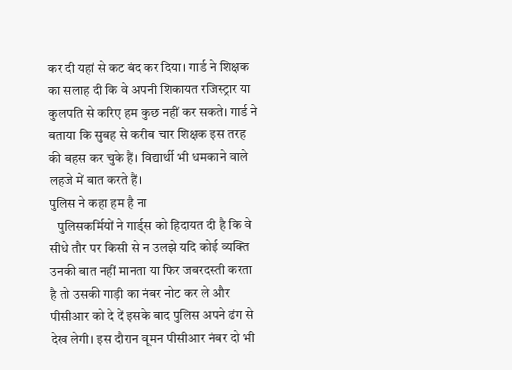कर दी यहां से कट बंद कर दिया। गार्ड ने शिक्षक का सलाह दी कि वे अपनी शिकायत रजिस्ट्रार या कुलपति से करिए हम कुछ नहीं कर सकते। गार्ड ने बताया कि सुबह से करीब चार शिक्षक इस तरह की बहस कर चुके हैं। विद्यार्थी भी धमकाने वाले लहजे में बात करते हैं।
पुलिस ने कहा हम है ना
   पुलिसकर्मियों ने गार्ड्स को हिदायत दी है कि वे सीधे तौर पर किसी से न उलझे यदि कोई व्यक्ति उनकी बात नहीं मानता या फिर जबरदस्ती करता है तो उसकी गाड़ी का नंबर नोट कर ले और पीसीआर को दे दें इसके बाद पुलिस अपने ढंग से देख लेगी। इस दौरान वूमन पीसीआर नंबर दो भी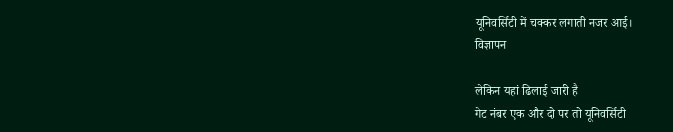यूनिवर्सिटी में चक्कर लगाती नजर आई।
विज्ञापन

लेकिन यहां ढिलाई जारी है
गेट नंबर एक और दो पर तो यूनिवर्सिटी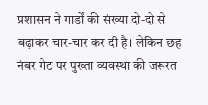प्रशासन ने गार्डों की संख्या दो-दो से बढ़ाकर चार-चार कर दी है। लेकिन छह नंबर गेट पर पुख्ता व्यवस्था की जरूरत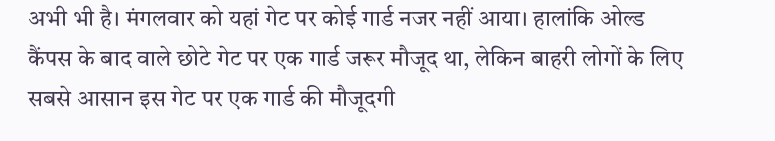अभी भी है। मंगलवार को यहां गेट पर कोई गार्ड नजर नहीं आया। हालांकि ओल्ड कैंपस के बाद वाले छोटे गेट पर एक गार्ड जरूर मौजूद था, लेकिन बाहरी लोगों के लिए सबसे आसान इस गेट पर एक गार्ड की मौजूदगी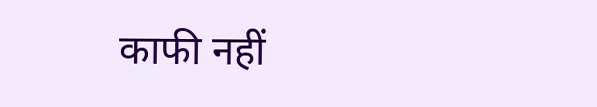काफी नहीं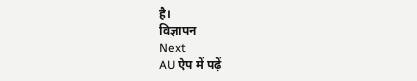है।
विज्ञापन
Next
AU ऐप में पढ़ें